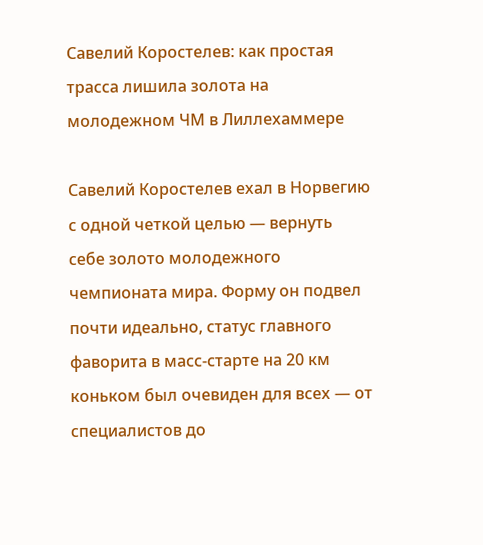Савелий Коростелев: как простая трасса лишила золота на молодежном ЧМ в Лиллехаммере

Савелий Коростелев ехал в Норвегию с одной четкой целью — вернуть себе золото молодежного чемпионата мира. Форму он подвел почти идеально, статус главного фаворита в масс-старте на 20 км коньком был очевиден для всех — от специалистов до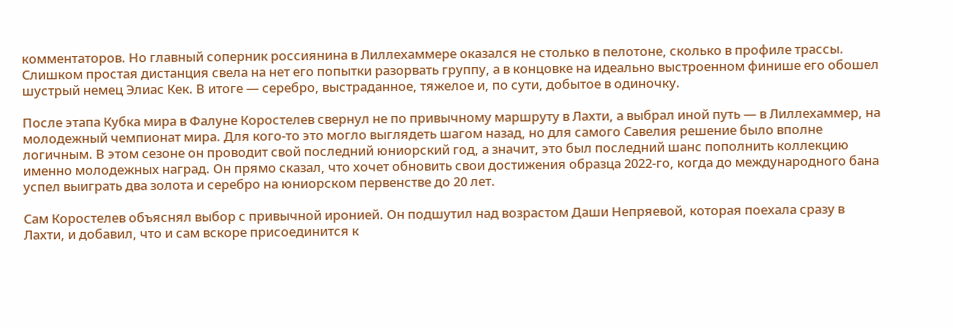комментаторов. Но главный соперник россиянина в Лиллехаммере оказался не столько в пелотоне, сколько в профиле трассы. Слишком простая дистанция свела на нет его попытки разорвать группу, а в концовке на идеально выстроенном финише его обошел шустрый немец Элиас Кек. В итоге — серебро, выстраданное, тяжелое и, по сути, добытое в одиночку.

После этапа Кубка мира в Фалуне Коростелев свернул не по привычному маршруту в Лахти, а выбрал иной путь — в Лиллехаммер, на молодежный чемпионат мира. Для кого-то это могло выглядеть шагом назад, но для самого Савелия решение было вполне логичным. В этом сезоне он проводит свой последний юниорский год, а значит, это был последний шанс пополнить коллекцию именно молодежных наград. Он прямо сказал, что хочет обновить свои достижения образца 2022-го, когда до международного бана успел выиграть два золота и серебро на юниорском первенстве до 20 лет.

Сам Коростелев объяснял выбор с привычной иронией. Он подшутил над возрастом Даши Непряевой, которая поехала сразу в Лахти, и добавил, что и сам вскоре присоединится к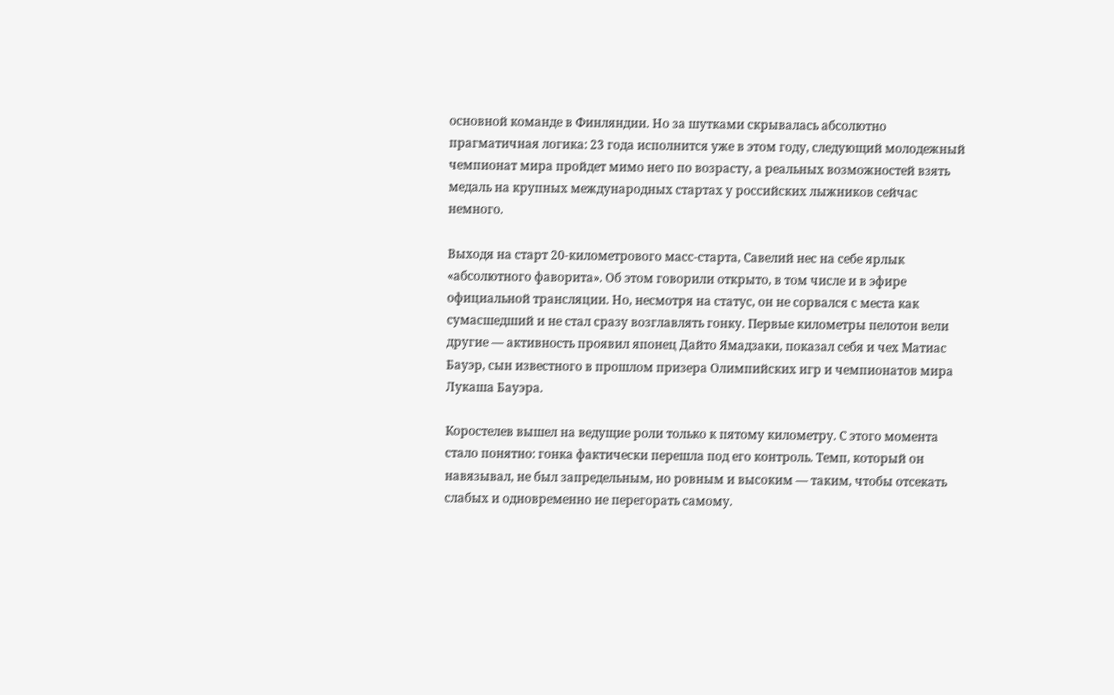основной команде в Финляндии. Но за шутками скрывалась абсолютно прагматичная логика: 23 года исполнится уже в этом году, следующий молодежный чемпионат мира пройдет мимо него по возрасту, а реальных возможностей взять медаль на крупных международных стартах у российских лыжников сейчас немного.

Выходя на старт 20-километрового масс-старта, Савелий нес на себе ярлык «абсолютного фаворита». Об этом говорили открыто, в том числе и в эфире официальной трансляции. Но, несмотря на статус, он не сорвался с места как сумасшедший и не стал сразу возглавлять гонку. Первые километры пелотон вели другие — активность проявил японец Дайто Ямадзаки, показал себя и чех Матиас Бауэр, сын известного в прошлом призера Олимпийских игр и чемпионатов мира Лукаша Бауэра.

Коростелев вышел на ведущие роли только к пятому километру. С этого момента стало понятно: гонка фактически перешла под его контроль. Темп, который он навязывал, не был запредельным, но ровным и высоким — таким, чтобы отсекать слабых и одновременно не перегорать самому.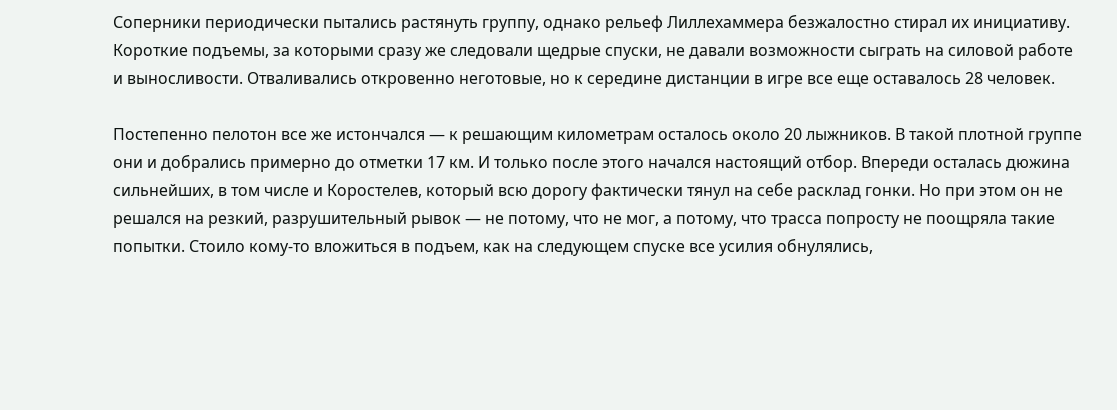Соперники периодически пытались растянуть группу, однако рельеф Лиллехаммера безжалостно стирал их инициативу. Короткие подъемы, за которыми сразу же следовали щедрые спуски, не давали возможности сыграть на силовой работе и выносливости. Отваливались откровенно неготовые, но к середине дистанции в игре все еще оставалось 28 человек.

Постепенно пелотон все же истончался — к решающим километрам осталось около 20 лыжников. В такой плотной группе они и добрались примерно до отметки 17 км. И только после этого начался настоящий отбор. Впереди осталась дюжина сильнейших, в том числе и Коростелев, который всю дорогу фактически тянул на себе расклад гонки. Но при этом он не решался на резкий, разрушительный рывок — не потому, что не мог, а потому, что трасса попросту не поощряла такие попытки. Стоило кому-то вложиться в подъем, как на следующем спуске все усилия обнулялись,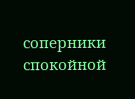соперники спокойной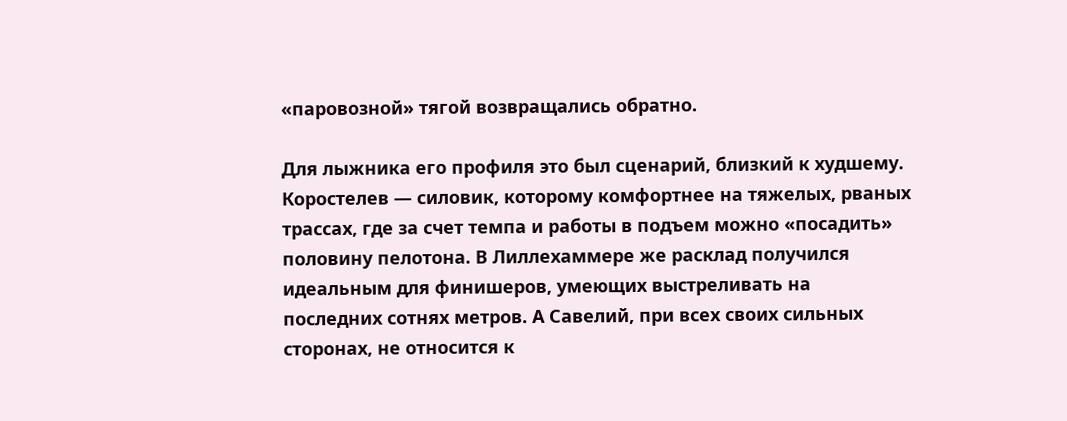«паровозной» тягой возвращались обратно.

Для лыжника его профиля это был сценарий, близкий к худшему. Коростелев — силовик, которому комфортнее на тяжелых, рваных трассах, где за счет темпа и работы в подъем можно «посадить» половину пелотона. В Лиллехаммере же расклад получился идеальным для финишеров, умеющих выстреливать на последних сотнях метров. А Савелий, при всех своих сильных сторонах, не относится к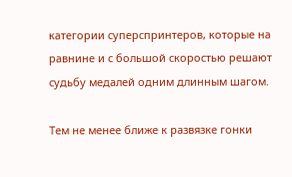категории суперспринтеров, которые на равнине и с большой скоростью решают судьбу медалей одним длинным шагом.

Тем не менее ближе к развязке гонки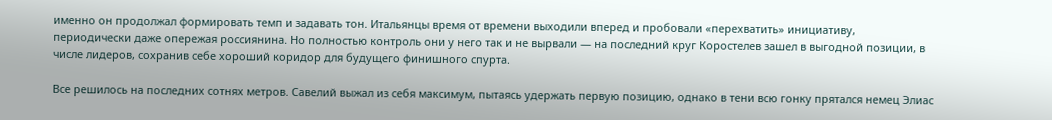именно он продолжал формировать темп и задавать тон. Итальянцы время от времени выходили вперед и пробовали «перехватить» инициативу, периодически даже опережая россиянина. Но полностью контроль они у него так и не вырвали — на последний круг Коростелев зашел в выгодной позиции, в числе лидеров, сохранив себе хороший коридор для будущего финишного спурта.

Все решилось на последних сотнях метров. Савелий выжал из себя максимум, пытаясь удержать первую позицию, однако в тени всю гонку прятался немец Элиас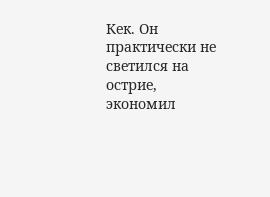Кек. Он практически не светился на острие, экономил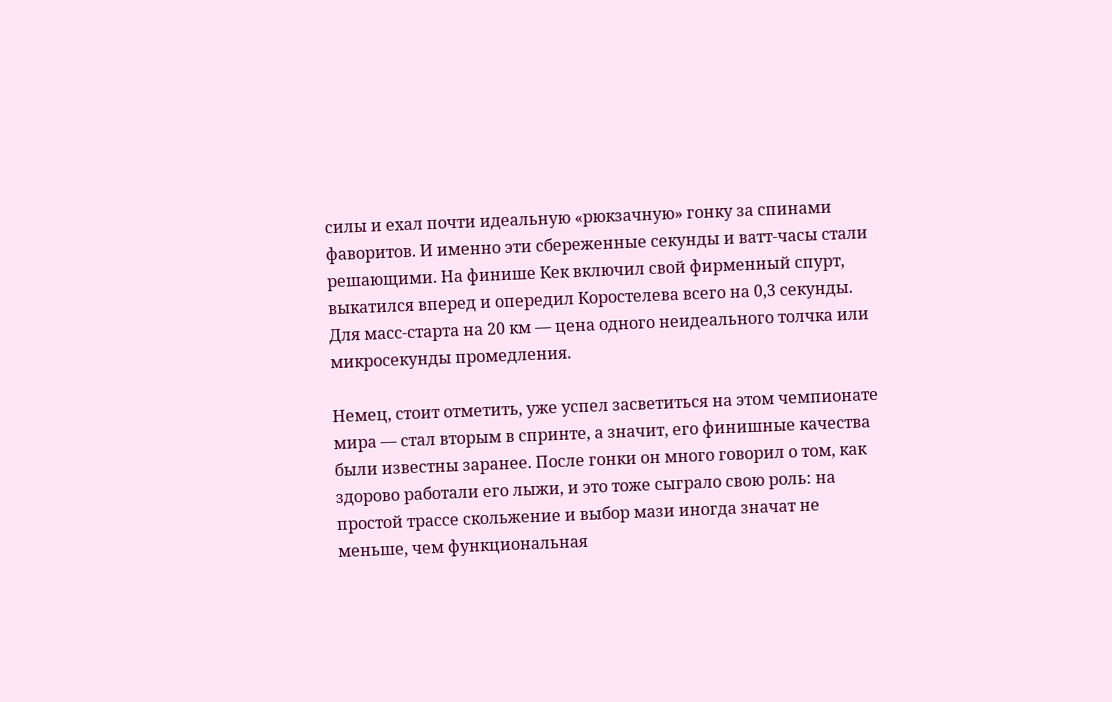силы и ехал почти идеальную «рюкзачную» гонку за спинами фаворитов. И именно эти сбереженные секунды и ватт-часы стали решающими. На финише Кек включил свой фирменный спурт, выкатился вперед и опередил Коростелева всего на 0,3 секунды. Для масс-старта на 20 км — цена одного неидеального толчка или микросекунды промедления.

Немец, стоит отметить, уже успел засветиться на этом чемпионате мира — стал вторым в спринте, а значит, его финишные качества были известны заранее. После гонки он много говорил о том, как здорово работали его лыжи, и это тоже сыграло свою роль: на простой трассе скольжение и выбор мази иногда значат не меньше, чем функциональная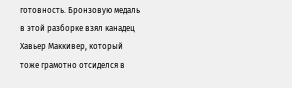готовность. Бронзовую медаль в этой разборке взял канадец Хавьер Маккивер, который тоже грамотно отсиделся в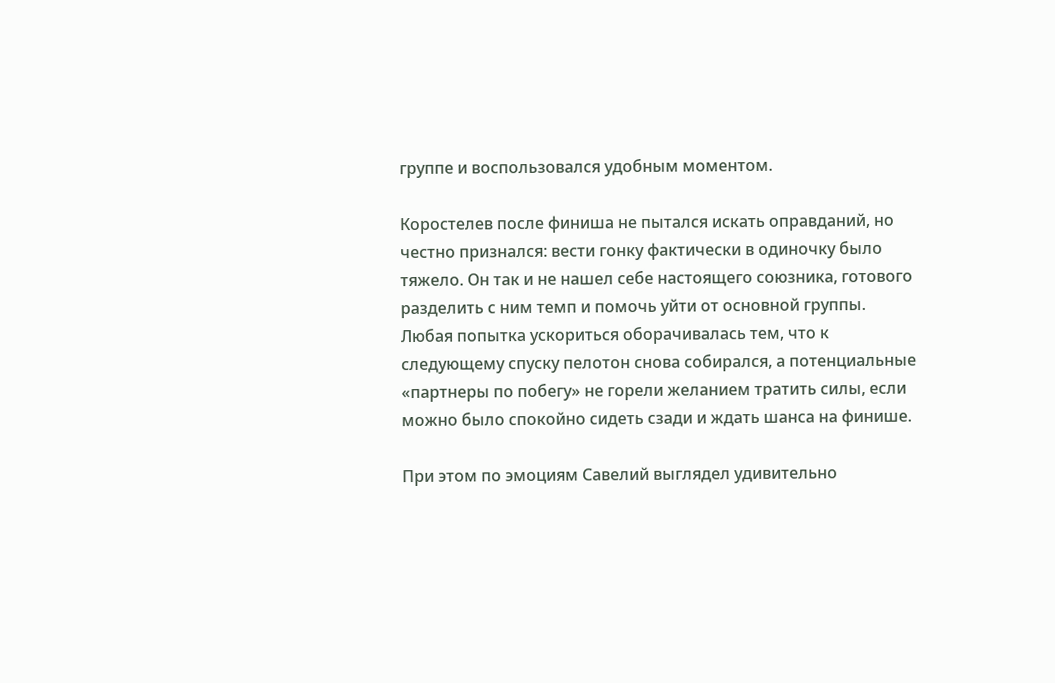группе и воспользовался удобным моментом.

Коростелев после финиша не пытался искать оправданий, но честно признался: вести гонку фактически в одиночку было тяжело. Он так и не нашел себе настоящего союзника, готового разделить с ним темп и помочь уйти от основной группы. Любая попытка ускориться оборачивалась тем, что к следующему спуску пелотон снова собирался, а потенциальные «партнеры по побегу» не горели желанием тратить силы, если можно было спокойно сидеть сзади и ждать шанса на финише.

При этом по эмоциям Савелий выглядел удивительно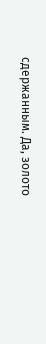сдержанным. Да, золото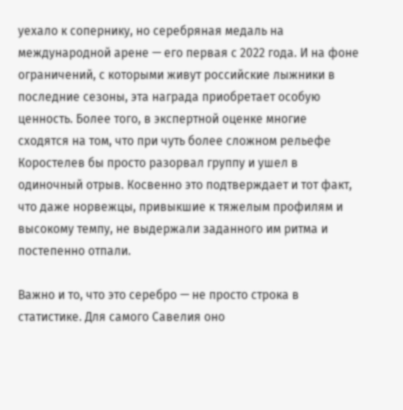уехало к сопернику, но серебряная медаль на международной арене — его первая с 2022 года. И на фоне ограничений, с которыми живут российские лыжники в последние сезоны, эта награда приобретает особую ценность. Более того, в экспертной оценке многие сходятся на том, что при чуть более сложном рельефе Коростелев бы просто разорвал группу и ушел в одиночный отрыв. Косвенно это подтверждает и тот факт, что даже норвежцы, привыкшие к тяжелым профилям и высокому темпу, не выдержали заданного им ритма и постепенно отпали.

Важно и то, что это серебро — не просто строка в статистике. Для самого Савелия оно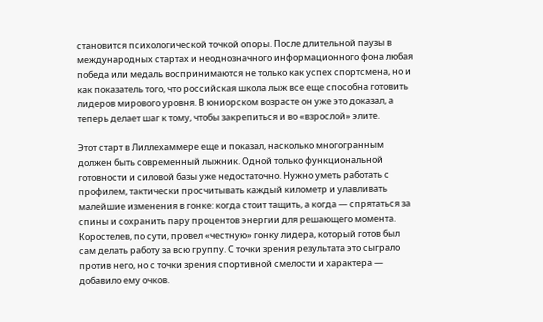становится психологической точкой опоры. После длительной паузы в международных стартах и неоднозначного информационного фона любая победа или медаль воспринимаются не только как успех спортсмена, но и как показатель того, что российская школа лыж все еще способна готовить лидеров мирового уровня. В юниорском возрасте он уже это доказал, а теперь делает шаг к тому, чтобы закрепиться и во «взрослой» элите.

Этот старт в Лиллехаммере еще и показал, насколько многогранным должен быть современный лыжник. Одной только функциональной готовности и силовой базы уже недостаточно. Нужно уметь работать с профилем, тактически просчитывать каждый километр и улавливать малейшие изменения в гонке: когда стоит тащить, а когда — спрятаться за спины и сохранить пару процентов энергии для решающего момента. Коростелев, по сути, провел «честную» гонку лидера, который готов был сам делать работу за всю группу. С точки зрения результата это сыграло против него, но с точки зрения спортивной смелости и характера — добавило ему очков.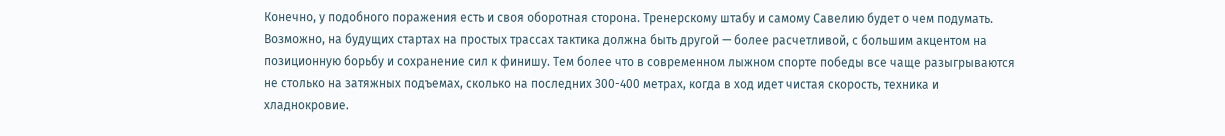Конечно, у подобного поражения есть и своя оборотная сторона. Тренерскому штабу и самому Савелию будет о чем подумать. Возможно, на будущих стартах на простых трассах тактика должна быть другой — более расчетливой, с большим акцентом на позиционную борьбу и сохранение сил к финишу. Тем более что в современном лыжном спорте победы все чаще разыгрываются не столько на затяжных подъемах, сколько на последних 300-400 метрах, когда в ход идет чистая скорость, техника и хладнокровие.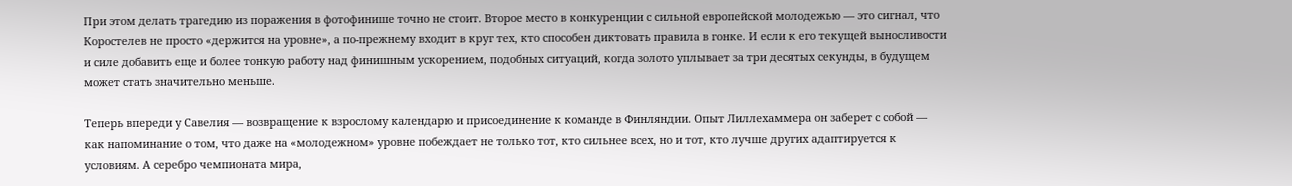При этом делать трагедию из поражения в фотофинише точно не стоит. Второе место в конкуренции с сильной европейской молодежью — это сигнал, что Коростелев не просто «держится на уровне», а по-прежнему входит в круг тех, кто способен диктовать правила в гонке. И если к его текущей выносливости и силе добавить еще и более тонкую работу над финишным ускорением, подобных ситуаций, когда золото уплывает за три десятых секунды, в будущем может стать значительно меньше.

Теперь впереди у Савелия — возвращение к взрослому календарю и присоединение к команде в Финляндии. Опыт Лиллехаммера он заберет с собой — как напоминание о том, что даже на «молодежном» уровне побеждает не только тот, кто сильнее всех, но и тот, кто лучше других адаптируется к условиям. А серебро чемпионата мира,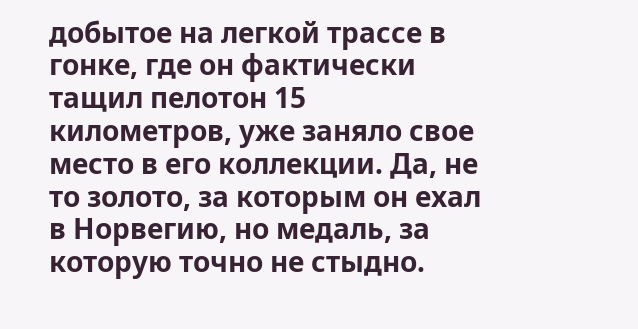добытое на легкой трассе в гонке, где он фактически тащил пелотон 15 километров, уже заняло свое место в его коллекции. Да, не то золото, за которым он ехал в Норвегию, но медаль, за которую точно не стыдно.